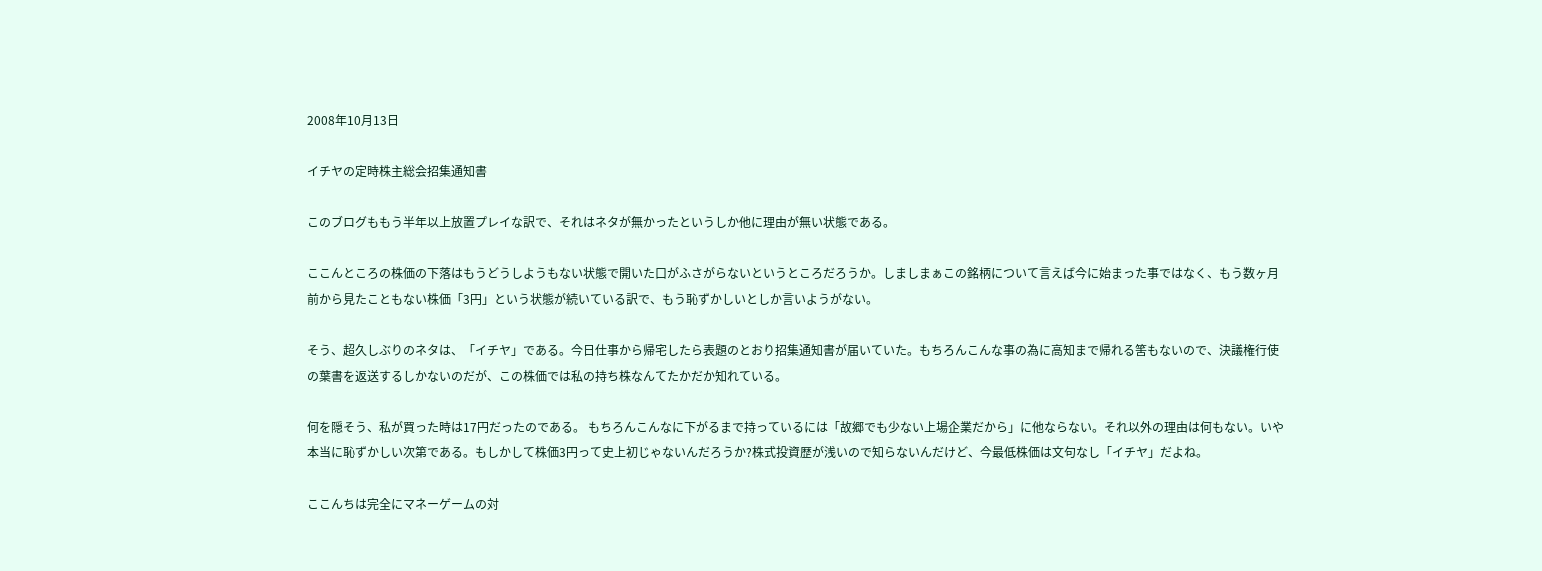2008年10月13日

イチヤの定時株主総会招集通知書

このブログももう半年以上放置プレイな訳で、それはネタが無かったというしか他に理由が無い状態である。

ここんところの株価の下落はもうどうしようもない状態で開いた口がふさがらないというところだろうか。しましまぁこの銘柄について言えば今に始まった事ではなく、もう数ヶ月前から見たこともない株価「3円」という状態が続いている訳で、もう恥ずかしいとしか言いようがない。

そう、超久しぶりのネタは、「イチヤ」である。今日仕事から帰宅したら表題のとおり招集通知書が届いていた。もちろんこんな事の為に高知まで帰れる筈もないので、決議権行使の葉書を返送するしかないのだが、この株価では私の持ち株なんてたかだか知れている。

何を隠そう、私が買った時は17円だったのである。 もちろんこんなに下がるまで持っているには「故郷でも少ない上場企業だから」に他ならない。それ以外の理由は何もない。いや本当に恥ずかしい次第である。もしかして株価3円って史上初じゃないんだろうか?株式投資歴が浅いので知らないんだけど、今最低株価は文句なし「イチヤ」だよね。

ここんちは完全にマネーゲームの対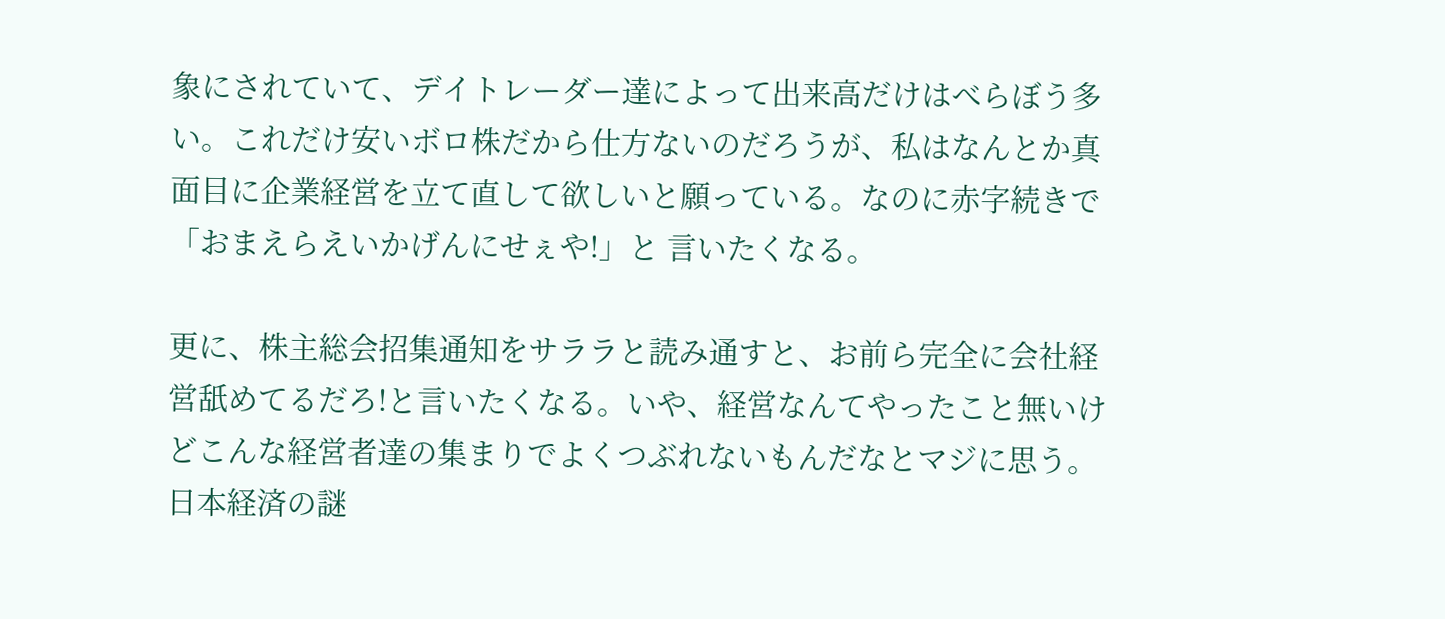象にされていて、デイトレーダー達によって出来高だけはべらぼう多い。これだけ安いボロ株だから仕方ないのだろうが、私はなんとか真面目に企業経営を立て直して欲しいと願っている。なのに赤字続きで「おまえらえいかげんにせぇや!」と 言いたくなる。

更に、株主総会招集通知をサララと読み通すと、お前ら完全に会社経営舐めてるだろ!と言いたくなる。いや、経営なんてやったこと無いけどこんな経営者達の集まりでよくつぶれないもんだなとマジに思う。 日本経済の謎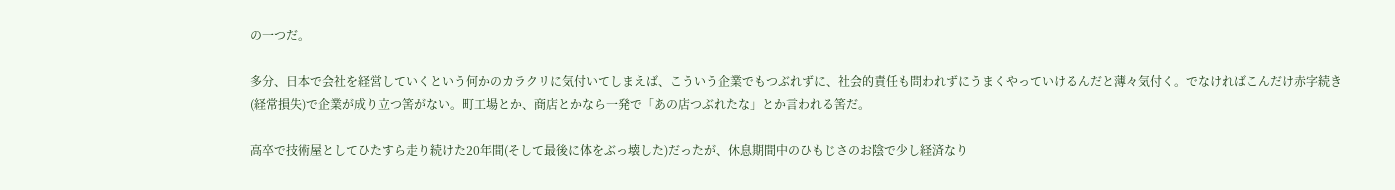の一つだ。

多分、日本で会社を経営していくという何かのカラクリに気付いてしまえば、こういう企業でもつぶれずに、社会的責任も問われずにうまくやっていけるんだと薄々気付く。でなければこんだけ赤字続き(経常損失)で企業が成り立つ筈がない。町工場とか、商店とかなら一発で「あの店つぶれたな」とか言われる筈だ。

高卒で技術屋としてひたすら走り続けた20年間(そして最後に体をぶっ壊した)だったが、休息期間中のひもじさのお陰で少し経済なり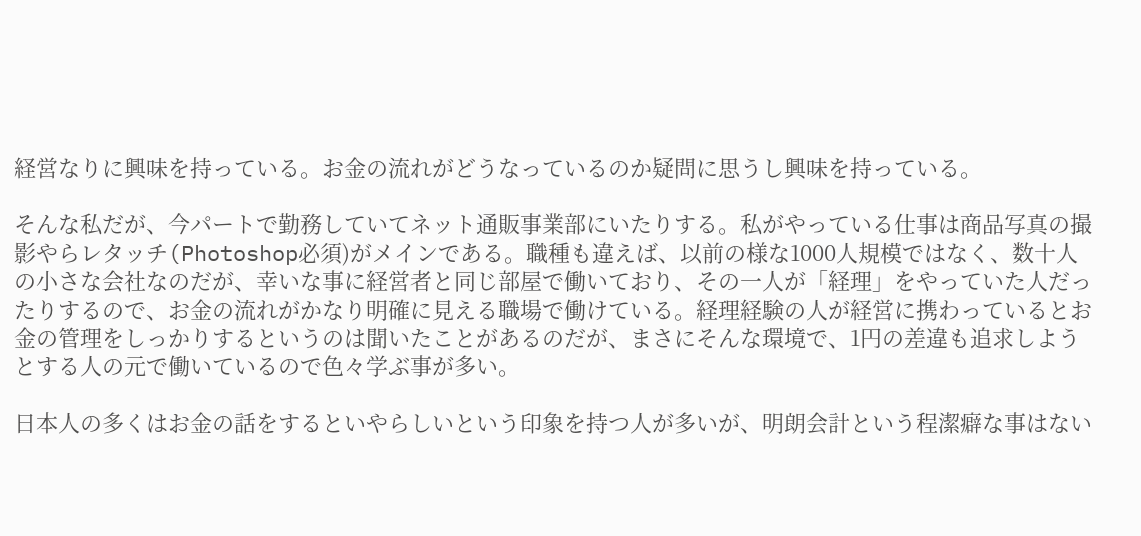経営なりに興味を持っている。お金の流れがどうなっているのか疑問に思うし興味を持っている。

そんな私だが、今パートで勤務していてネット通販事業部にいたりする。私がやっている仕事は商品写真の撮影やらレタッチ(Photoshop必須)がメインである。職種も違えば、以前の様な1000人規模ではなく、数十人の小さな会社なのだが、幸いな事に経営者と同じ部屋で働いており、その一人が「経理」をやっていた人だったりするので、お金の流れがかなり明確に見える職場で働けている。経理経験の人が経営に携わっているとお金の管理をしっかりするというのは聞いたことがあるのだが、まさにそんな環境で、1円の差違も追求しようとする人の元で働いているので色々学ぶ事が多い。

日本人の多くはお金の話をするといやらしいという印象を持つ人が多いが、明朗会計という程潔癖な事はない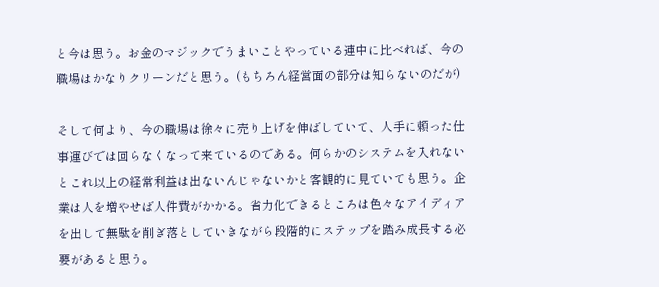と今は思う。お金のマジックでうまいことやっている連中に比べれば、今の職場はかなりクリーンだと思う。(もちろん経営面の部分は知らないのだが)

そして何より、今の職場は徐々に売り上げを伸ばしていて、人手に頼った仕事運びでは回らなくなって来ているのである。何らかのシステムを入れないとこれ以上の経常利益は出ないんじゃないかと客観的に見ていても思う。企業は人を増やせば人件費がかかる。省力化できるところは色々なアイディアを出して無駄を削ぎ落としていきながら段階的にステップを踏み成長する必要があると思う。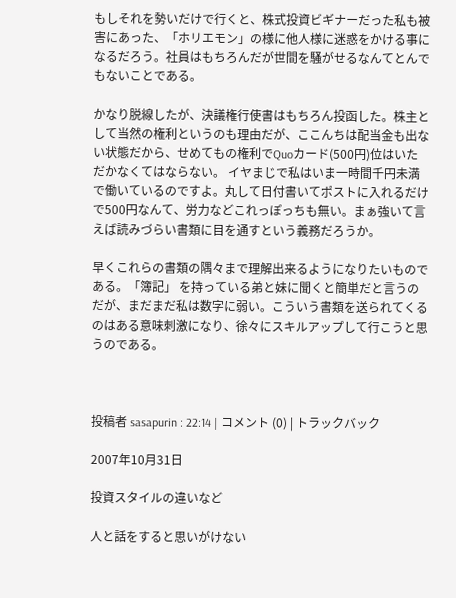もしそれを勢いだけで行くと、株式投資ビギナーだった私も被害にあった、「ホリエモン」の様に他人様に迷惑をかける事になるだろう。社員はもちろんだが世間を騒がせるなんてとんでもないことである。

かなり脱線したが、決議権行使書はもちろん投函した。株主として当然の権利というのも理由だが、ここんちは配当金も出ない状態だから、せめてもの権利でQuoカード(500円)位はいただかなくてはならない。 イヤまじで私はいま一時間千円未満で働いているのですよ。丸して日付書いてポストに入れるだけで500円なんて、労力などこれっぽっちも無い。まぁ強いて言えば読みづらい書類に目を通すという義務だろうか。

早くこれらの書類の隅々まで理解出来るようになりたいものである。「簿記」 を持っている弟と妹に聞くと簡単だと言うのだが、まだまだ私は数字に弱い。こういう書類を送られてくるのはある意味刺激になり、徐々にスキルアップして行こうと思うのである。



投稿者 sasapurin : 22:14 | コメント (0) | トラックバック

2007年10月31日

投資スタイルの違いなど

人と話をすると思いがけない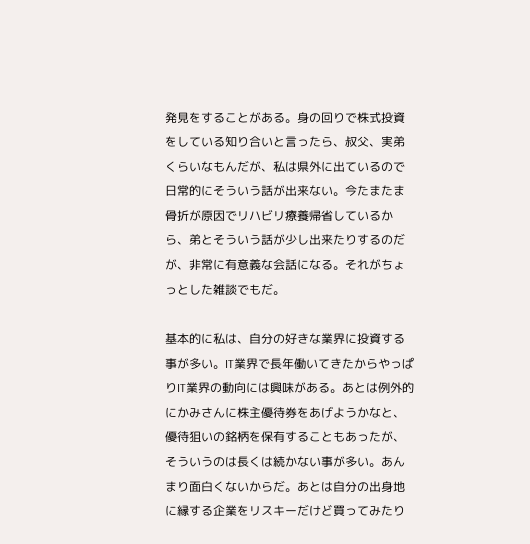発見をすることがある。身の回りで株式投資をしている知り合いと言ったら、叔父、実弟くらいなもんだが、私は県外に出ているので日常的にそういう話が出来ない。今たまたま骨折が原因でリハビリ療養帰省しているから、弟とそういう話が少し出来たりするのだが、非常に有意義な会話になる。それがちょっとした雑談でもだ。

基本的に私は、自分の好きな業界に投資する事が多い。IT業界で長年働いてきたからやっぱりIT業界の動向には興味がある。あとは例外的にかみさんに株主優待券をあげようかなと、優待狙いの銘柄を保有することもあったが、そういうのは長くは続かない事が多い。あんまり面白くないからだ。あとは自分の出身地に縁する企業をリスキーだけど買ってみたり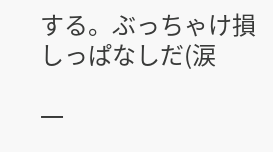する。ぶっちゃけ損しっぱなしだ(涙

一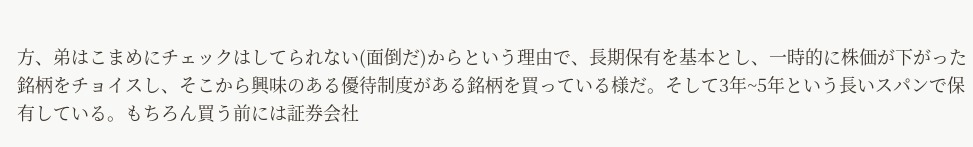方、弟はこまめにチェックはしてられない(面倒だ)からという理由で、長期保有を基本とし、一時的に株価が下がった銘柄をチョイスし、そこから興味のある優待制度がある銘柄を買っている様だ。そして3年~5年という長いスパンで保有している。もちろん買う前には証券会社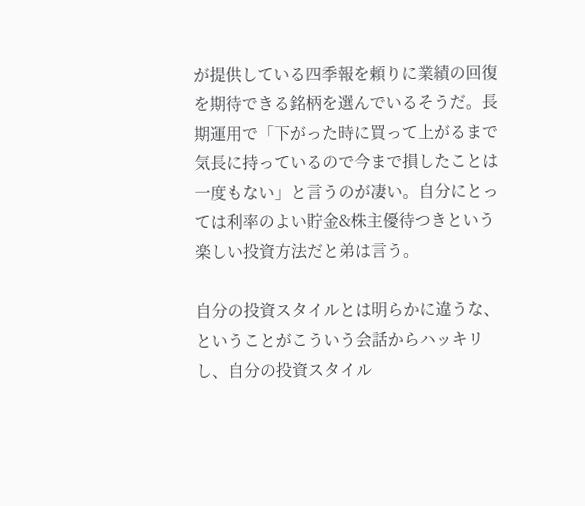が提供している四季報を頼りに業績の回復を期待できる銘柄を選んでいるそうだ。長期運用で「下がった時に買って上がるまで気長に持っているので今まで損したことは一度もない」と言うのが凄い。自分にとっては利率のよい貯金&株主優待つきという楽しい投資方法だと弟は言う。

自分の投資スタイルとは明らかに違うな、ということがこういう会話からハッキリし、自分の投資スタイル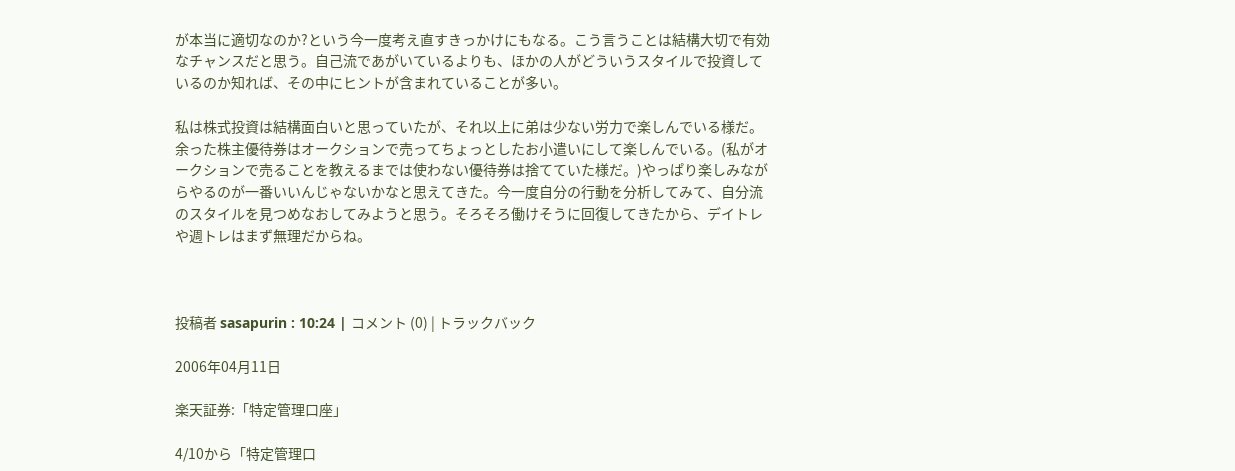が本当に適切なのか?という今一度考え直すきっかけにもなる。こう言うことは結構大切で有効なチャンスだと思う。自己流であがいているよりも、ほかの人がどういうスタイルで投資しているのか知れば、その中にヒントが含まれていることが多い。

私は株式投資は結構面白いと思っていたが、それ以上に弟は少ない労力で楽しんでいる様だ。余った株主優待券はオークションで売ってちょっとしたお小遣いにして楽しんでいる。(私がオークションで売ることを教えるまでは使わない優待券は捨てていた様だ。)やっぱり楽しみながらやるのが一番いいんじゃないかなと思えてきた。今一度自分の行動を分析してみて、自分流のスタイルを見つめなおしてみようと思う。そろそろ働けそうに回復してきたから、デイトレや週トレはまず無理だからね。



投稿者 sasapurin : 10:24 | コメント (0) | トラックバック

2006年04月11日

楽天証券:「特定管理口座」

4/10から「特定管理口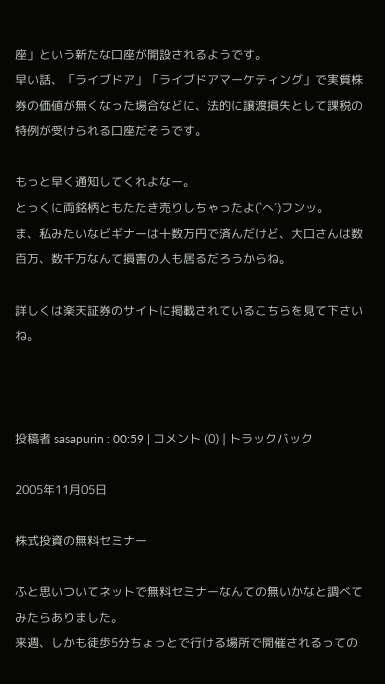座」という新たな口座が開設されるようです。
早い話、「ライブドア」「ライブドアマーケティング」で実質株券の価値が無くなった場合などに、法的に譲渡損失として課税の特例が受けられる口座だそうです。

もっと早く通知してくれよなー。
とっくに両銘柄ともたたき売りしちゃったよ(`へ´)フンッ。
ま、私みたいなビギナーは十数万円で済んだけど、大口さんは数百万、数千万なんて損害の人も居るだろうからね。

詳しくは楽天証券のサイトに掲載されているこちらを見て下さいね。



投稿者 sasapurin : 00:59 | コメント (0) | トラックバック

2005年11月05日

株式投資の無料セミナー

ふと思いついてネットで無料セミナーなんての無いかなと調べてみたらありました。
来週、しかも徒歩5分ちょっとで行ける場所で開催されるっての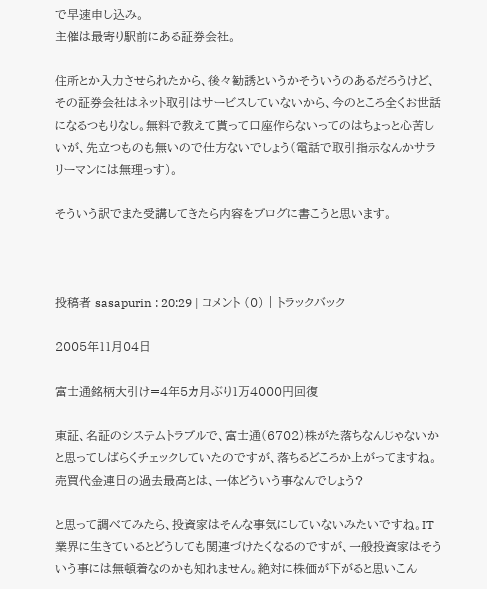で早速申し込み。
主催は最寄り駅前にある証券会社。

住所とか入力させられたから、後々勧誘というかそういうのあるだろうけど、その証券会社はネット取引はサービスしていないから、今のところ全くお世話になるつもりなし。無料で教えて貰って口座作らないってのはちょっと心苦しいが、先立つものも無いので仕方ないでしょう(電話で取引指示なんかサラリーマンには無理っす)。

そういう訳でまた受講してきたら内容をブログに書こうと思います。



投稿者 sasapurin : 20:29 | コメント (0) | トラックバック

2005年11月04日

富士通銘柄大引け=4年5カ月ぶり1万4000円回復

東証、名証のシステムトラブルで、富士通(6702)株がた落ちなんじゃないかと思ってしばらくチェックしていたのですが、落ちるどころか上がってますね。売買代金連日の過去最高とは、一体どういう事なんでしょう?

と思って調べてみたら、投資家はそんな事気にしていないみたいですね。IT業界に生きているとどうしても関連づけたくなるのですが、一般投資家はそういう事には無頓着なのかも知れません。絶対に株価が下がると思いこん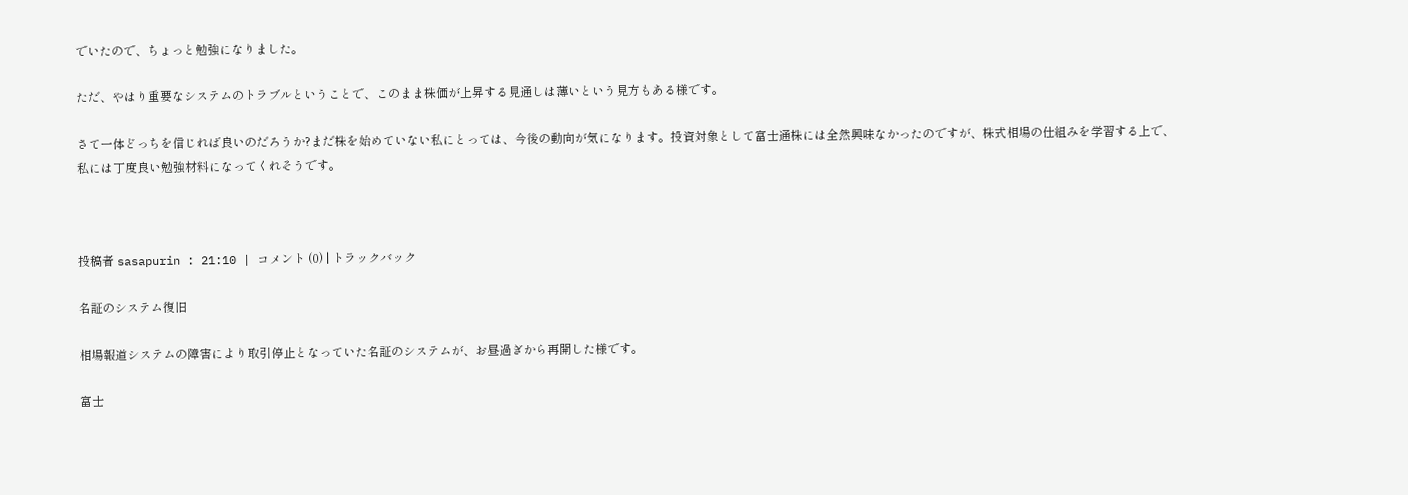でいたので、ちょっと勉強になりました。

ただ、やはり重要なシステムのトラブルということで、このまま株価が上昇する見通しは薄いという見方もある様です。

さて一体どっちを信じれば良いのだろうか?まだ株を始めていない私にとっては、今後の動向が気になります。投資対象として富士通株には全然興味なかったのですが、株式相場の仕組みを学習する上で、私には丁度良い勉強材料になってくれそうです。



投稿者 sasapurin : 21:10 | コメント (0) | トラックバック

名証のシステム復旧

相場報道システムの障害により取引停止となっていた名証のシステムが、お昼過ぎから再開した様です。

富士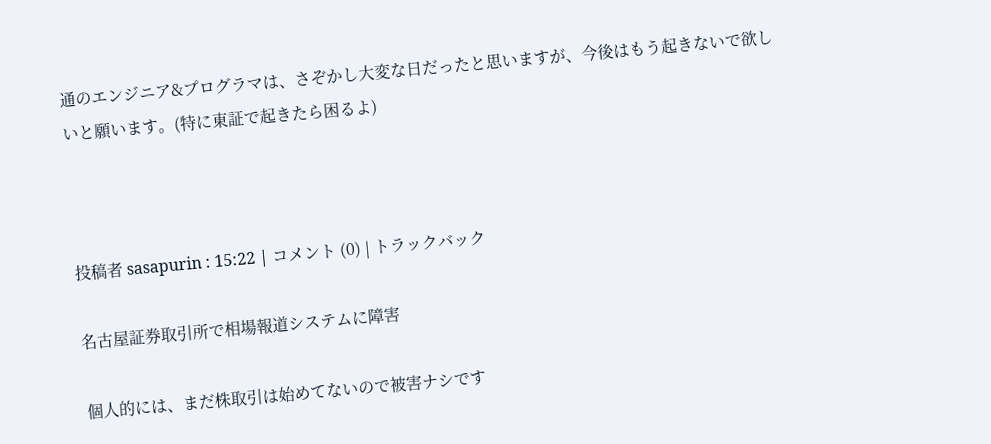通のエンジニア&プログラマは、さぞかし大変な日だったと思いますが、今後はもう起きないで欲しいと願います。(特に東証で起きたら困るよ)



投稿者 sasapurin : 15:22 | コメント (0) | トラックバック

名古屋証券取引所で相場報道システムに障害

個人的には、まだ株取引は始めてないので被害ナシです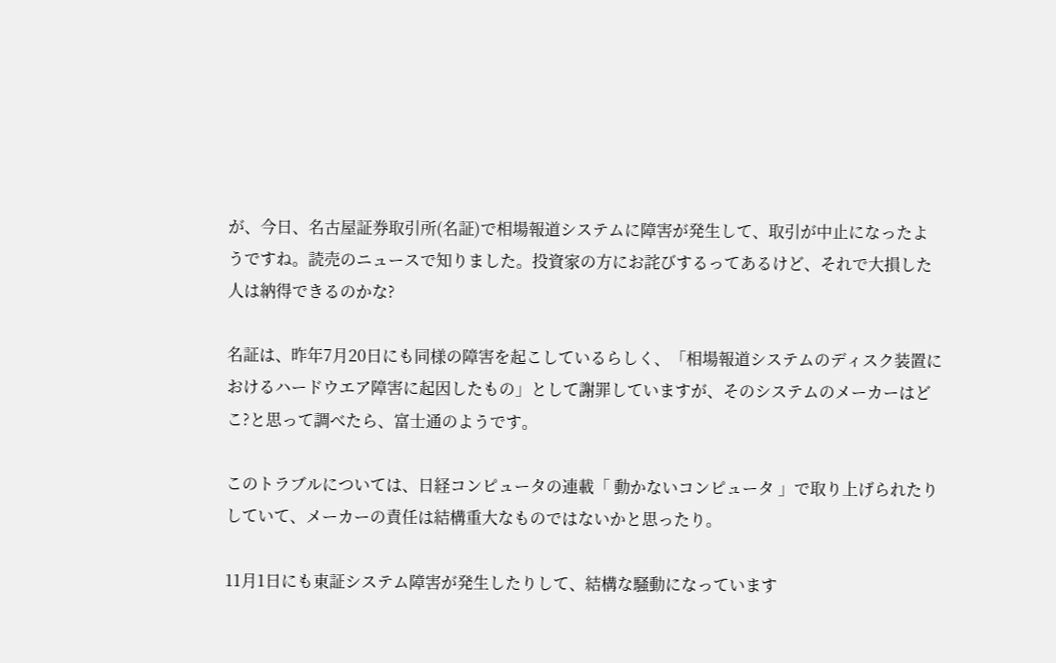が、今日、名古屋証券取引所(名証)で相場報道システムに障害が発生して、取引が中止になったようですね。読売のニュースで知りました。投資家の方にお詫びするってあるけど、それで大損した人は納得できるのかな?

名証は、昨年7月20日にも同様の障害を起こしているらしく、「相場報道システムのディスク装置におけるハードウエア障害に起因したもの」として謝罪していますが、そのシステムのメーカーはどこ?と思って調べたら、富士通のようです。

このトラブルについては、日経コンピュータの連載「 動かないコンピュータ 」で取り上げられたりしていて、メーカーの責任は結構重大なものではないかと思ったり。

11月1日にも東証システム障害が発生したりして、結構な騒動になっています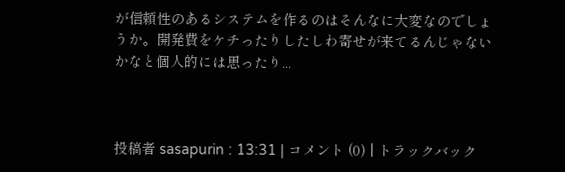が信頼性のあるシステムを作るのはそんなに大変なのでしょうか。開発費をケチったりしたしわ寄せが来てるんじゃないかなと個人的には思ったり...



投稿者 sasapurin : 13:31 | コメント (0) | トラックバック